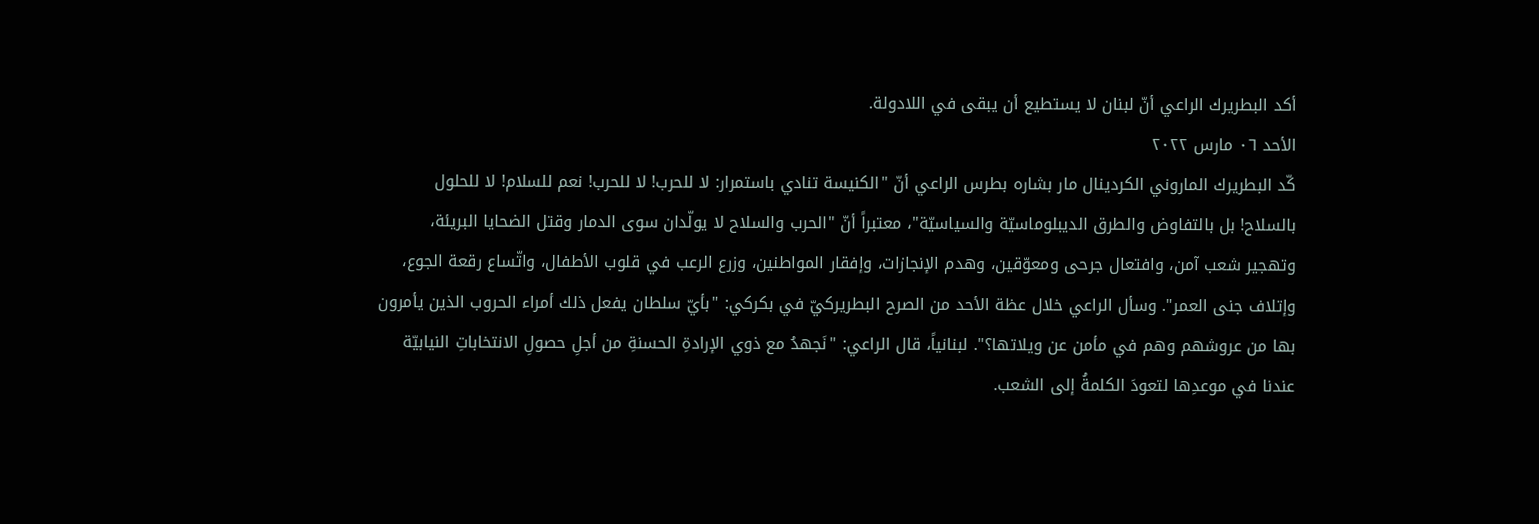أكد البطريرك الراعي أنّ لبنان لا يستطيع أن يبقى في اللادولة.
الأحد ٠٦ مارس ٢٠٢٢
كّد البطريرك الماروني الكردينال مار بشاره بطرس الراعي أنّ "الكنيسة تنادي باستمرار: لا للحرب! لا للحرب! نعم للسلام! لا للحلول بالسلاح! بل بالتفاوض والطرق الديبلوماسيّة والسياسيّة"، معتبراً أنّ "الحرب والسلاح لا يولّدان سوى الدمار وقتل الضحايا البريئة، وتهجير شعب آمن، وافتعال جرحى ومعوّقين، وهدم الإنجازات، وإفقار المواطنين، وزرع الرعب في قلوب الأطفال، واتّساع رقعة الجوع، وإتلاف جنى العمر". وسأل الراعي خلال عظة الأحد من الصرح البطريركيّ في بكركي: "بأيّ سلطان يفعل ذلك أمراء الحروب الذين يأمرون بها من عروشهم وهم في مأمن عن ويلاتها؟". لبنانياً، قال الراعي: "نَجهدُ مع ذوي الإرادةِ الحسنةِ من أجلِ حصولِ الانتخاباتِ النيابيّة عندنا في موعدِها لتعودَ الكلمةُ إلى الشعب.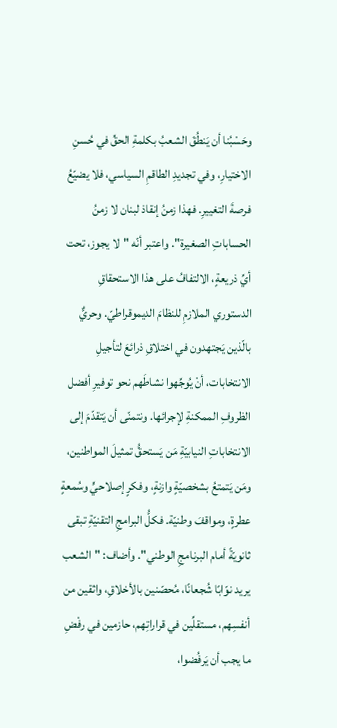وحَسْبُنا أن يَنطُقَ الشعبُ بكلمةِ الحقِّ في حُسنِ الاختيارِ، وفي تجديدِ الطاقمِ السياسي، فلا يضيّعُ فرصةَ التغييرِ. فهذا زمنُ إنقاذ لبنان لا زمنُ الحساباتِ الصغيرة". واعتبر أنّه "لا يجوز، تحت أيِّ ذريعةٍ، الالتفافُ على هذا الاستحقاقِ الدستوري الملازمِ للنظامَ الديموقراطيّ. وحريٌّ بالّذين يَجتهدون في اختلاقِ ذرائعَ لتأجيلِ الانتخابات، أنْ يُوجِّهوا نشاطَهم نحو توفيرِ أفضل الظروفِ الممكنةِ لإجرائها. ونتمنّى أن يَتقدّمَ إلى الانتخاباتِ النيابيّةِ مَن يَستحقُّ تمثيلَ المواطنين، ومَن يَتمتعُ بشخصيّةٍ وازنةٍ، وفكرٍ إصلاحيٍّ وسُمعةٍ عطرةٍ، ومواقفَ وطنيّة. فكلُّ البرامجِ التقنيّةِ تبقى ثانويّةً أمام البرنامجِ الوطني". وأضاف: "الشعب يريد نوّابًا شُجعانًا، مُحصّنين بالأخلاقِ، واثقين من أنفسِهم، مستقلِّين في قراراتِهم، حازمين في رفْضِ ما يجب أن يَرفُضوا،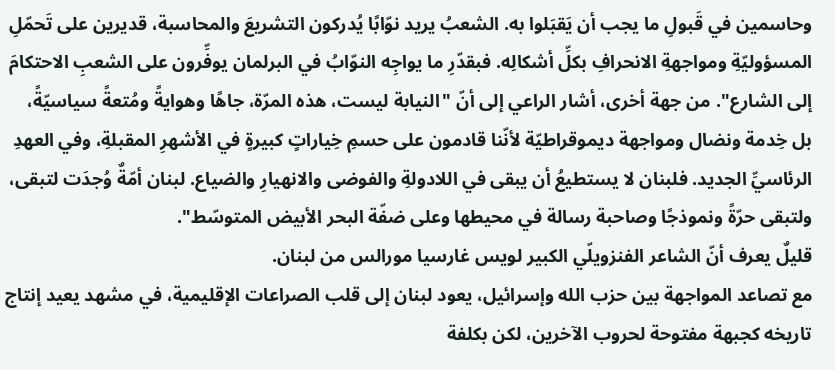وحاسمين في قَبولِ ما يجب أن يَقبَلوا به. الشعبُ يريد نوّابًا يُدركون التشريعَ والمحاسبة، قديرين على تَحمّلِ المسؤوليّةِ ومواجهةِ الانحرافِ بكلِّ أشكالِه. فبقدّرِ ما يواجِه النوّابُ في البرلمان يوفِّرون على الشعبِ الاحتكامَ إلى الشارع". من جهة أخرى، أشار الراعي إلى أنّ "النيابة ليست، هذه المرّة، جاهًا وهوايةً ومُتعةً سياسيّةً، بل خِدمة ونضال ومواجهة ديموقراطيّة لأنّنا قادمون على حسمِ خِياراتٍ كبيرةٍ في الأشهرِ المقبلةِ، وفي العهدِ الرئاسيِّ الجديد. فلبنان لا يستطيعُ أن يبقى في اللادولةِ والفوضى والانهيارِ والضياع. لبنان أمّةٌ وُجدَت لتبقى، ولتبقى حرّةً ونموذجًا وصاحبة رسالة في محيطها وعلى ضفّة البحر الأبيض المتوسّط".
قليلٌ يعرف أنّ الشاعر الفنزويلّي الكبير لويس غارسيا مورالس من لبنان.
مع تصاعد المواجهة بين حزب الله وإسرائيل، يعود لبنان إلى قلب الصراعات الإقليمية، في مشهد يعيد إنتاج تاريخه كجبهة مفتوحة لحروب الآخرين، لكن بكلفة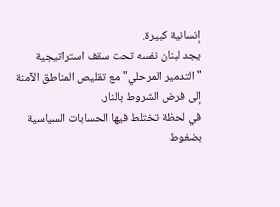إنسانية كبيرة.
يجد لبنان نفسه تحت سقف استراتيجية "التدمير المرحلي" مع تقليص المناطق الآمنة إلى فرض الشروط بالنار.
في لحظة تختلط فيها الحسابات السياسية بضغوط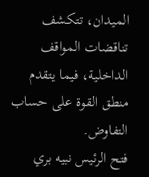الميدان، تتكشف تناقضات المواقف الداخلية، فيما يتقدم منطق القوة على حساب التفاوض.
فتح الرئيس نبيه بري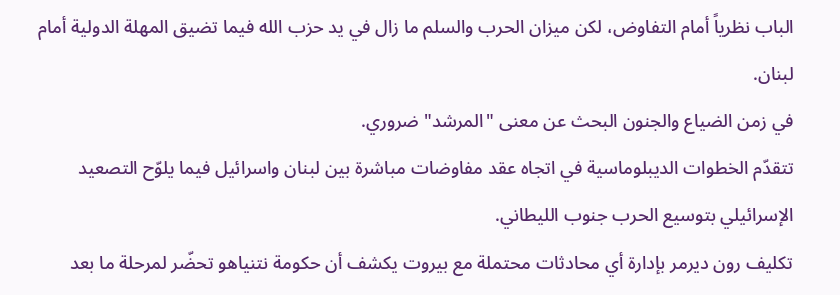الباب نظرياً أمام التفاوض، لكن ميزان الحرب والسلم ما زال في يد حزب الله فيما تضيق المهلة الدولية أمام لبنان.
في زمن الضياع والجنون البحث عن معنى "المرشد" ضروري.
تتقدّم الخطوات الديبلوماسية في اتجاه عقد مفاوضات مباشرة بين لبنان واسرائيل فيما يلوّح التصعيد الإسرائيلي بتوسيع الحرب جنوب الليطاني.
تكليف رون ديرمر بإدارة أي محادثات محتملة مع بيروت يكشف أن حكومة نتنياهو تحضّر لمرحلة ما بعد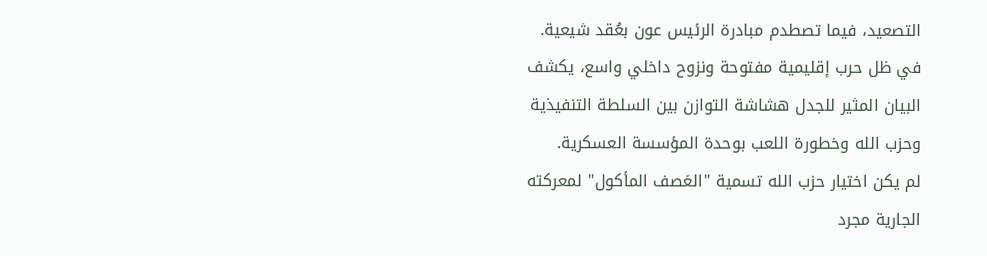التصعيد، فيما تصطدم مبادرة الرئيس عون بعُقد شيعية.
في ظل حرب إقليمية مفتوحة ونزوح داخلي واسع، يكشف البيان المثير للجدل هشاشة التوازن بين السلطة التنفيذية وحزب الله وخطورة اللعب بوحدة المؤسسة العسكرية.
لم يكن اختيار حزب الله تسمية "العَصف المأكول" لمعركته الجارية مجرد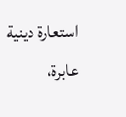استعارة دينية عابرة،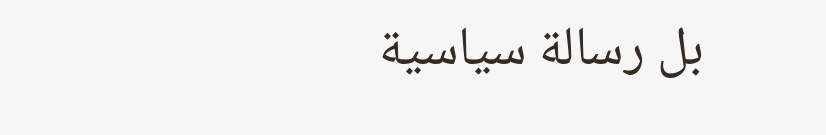بل رسالة سياسية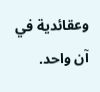وعقائدية في آن واحد.